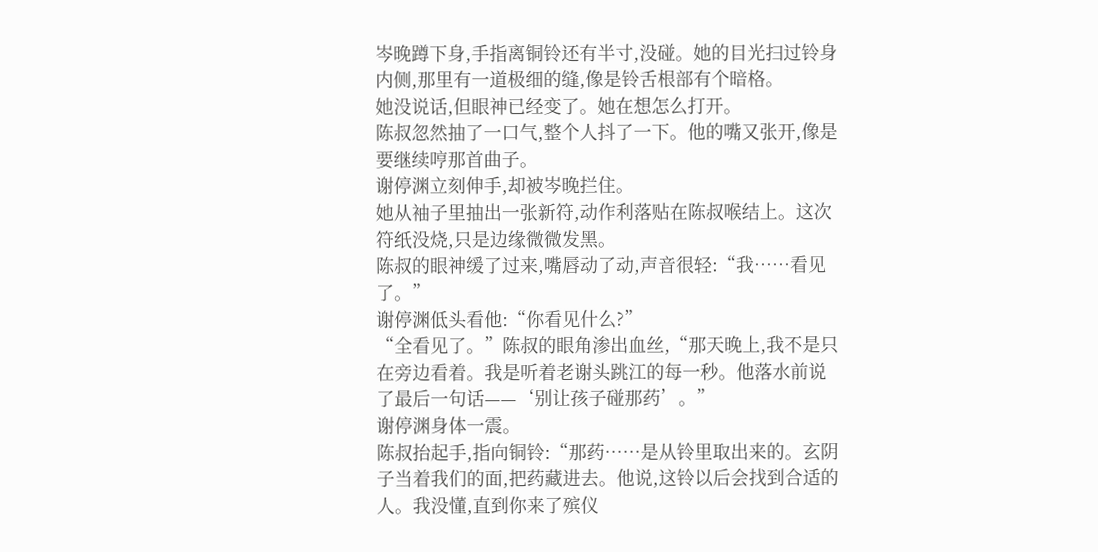岑晚蹲下身,手指离铜铃还有半寸,没碰。她的目光扫过铃身内侧,那里有一道极细的缝,像是铃舌根部有个暗格。
她没说话,但眼神已经变了。她在想怎么打开。
陈叔忽然抽了一口气,整个人抖了一下。他的嘴又张开,像是要继续哼那首曲子。
谢停渊立刻伸手,却被岑晚拦住。
她从袖子里抽出一张新符,动作利落贴在陈叔喉结上。这次符纸没烧,只是边缘微微发黑。
陈叔的眼神缓了过来,嘴唇动了动,声音很轻:“我……看见了。”
谢停渊低头看他:“你看见什么?”
“全看见了。”陈叔的眼角渗出血丝,“那天晚上,我不是只在旁边看着。我是听着老谢头跳江的每一秒。他落水前说了最后一句话——‘别让孩子碰那药’。”
谢停渊身体一震。
陈叔抬起手,指向铜铃:“那药……是从铃里取出来的。玄阴子当着我们的面,把药藏进去。他说,这铃以后会找到合适的人。我没懂,直到你来了殡仪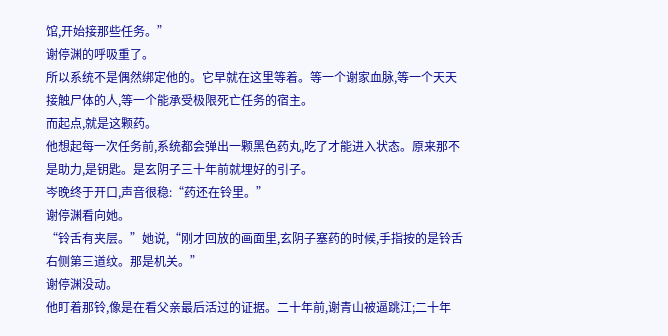馆,开始接那些任务。”
谢停渊的呼吸重了。
所以系统不是偶然绑定他的。它早就在这里等着。等一个谢家血脉,等一个天天接触尸体的人,等一个能承受极限死亡任务的宿主。
而起点,就是这颗药。
他想起每一次任务前,系统都会弹出一颗黑色药丸,吃了才能进入状态。原来那不是助力,是钥匙。是玄阴子三十年前就埋好的引子。
岑晚终于开口,声音很稳:“药还在铃里。”
谢停渊看向她。
“铃舌有夹层。”她说,“刚才回放的画面里,玄阴子塞药的时候,手指按的是铃舌右侧第三道纹。那是机关。”
谢停渊没动。
他盯着那铃,像是在看父亲最后活过的证据。二十年前,谢青山被逼跳江;二十年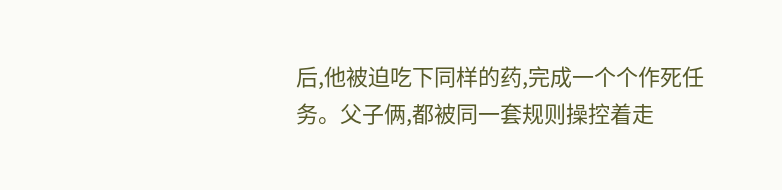后,他被迫吃下同样的药,完成一个个作死任务。父子俩,都被同一套规则操控着走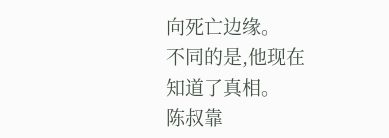向死亡边缘。
不同的是,他现在知道了真相。
陈叔靠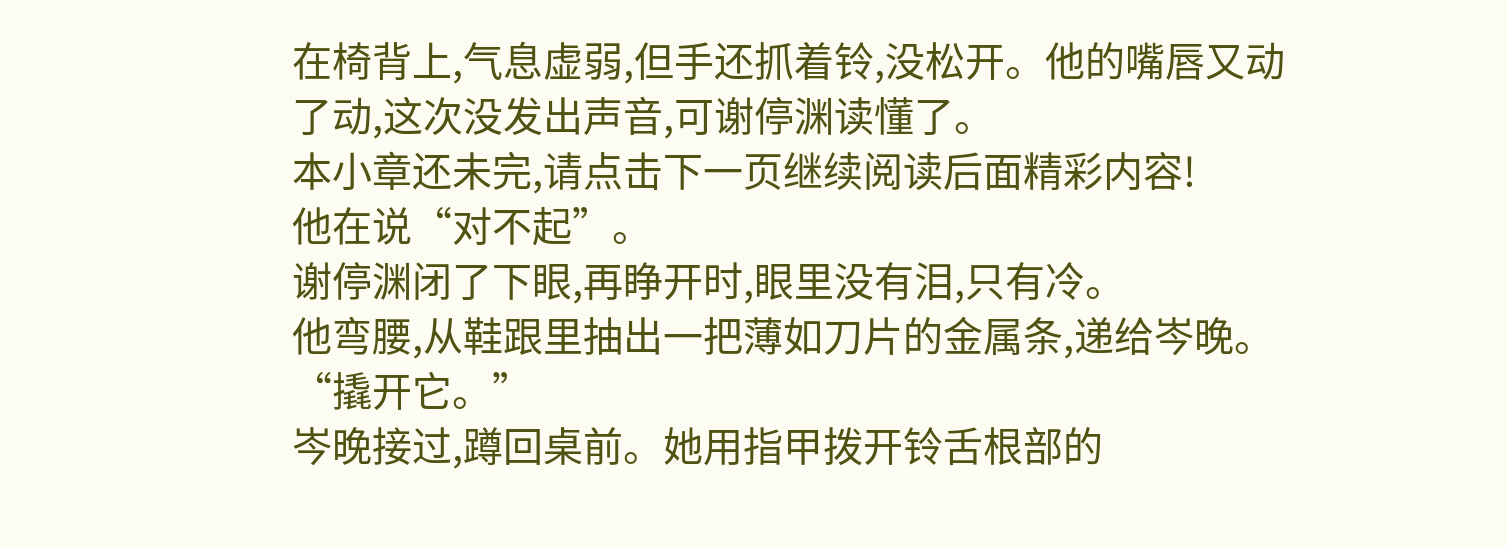在椅背上,气息虚弱,但手还抓着铃,没松开。他的嘴唇又动了动,这次没发出声音,可谢停渊读懂了。
本小章还未完,请点击下一页继续阅读后面精彩内容!
他在说“对不起”。
谢停渊闭了下眼,再睁开时,眼里没有泪,只有冷。
他弯腰,从鞋跟里抽出一把薄如刀片的金属条,递给岑晚。
“撬开它。”
岑晚接过,蹲回桌前。她用指甲拨开铃舌根部的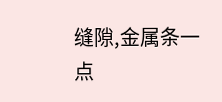缝隙,金属条一点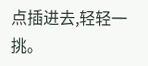点插进去,轻轻一挑。